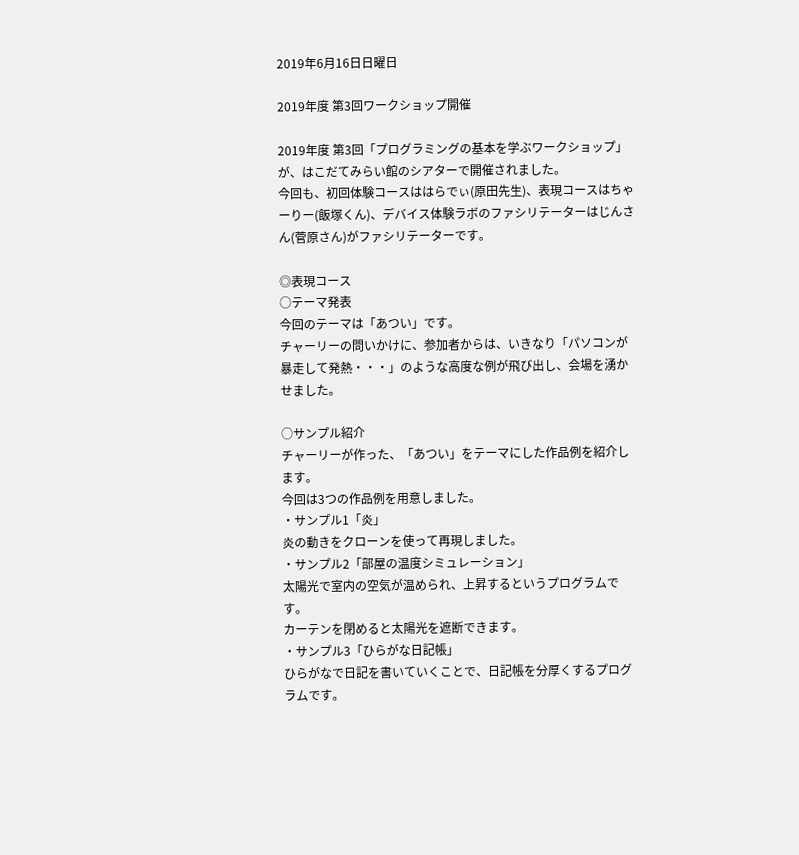2019年6月16日日曜日

2019年度 第3回ワークショップ開催

2019年度 第3回「プログラミングの基本を学ぶワークショップ」が、はこだてみらい館のシアターで開催されました。
今回も、初回体験コースははらでぃ(原田先生)、表現コースはちゃーりー(飯塚くん)、デバイス体験ラボのファシリテーターはじんさん(菅原さん)がファシリテーターです。

◎表現コース
○テーマ発表
今回のテーマは「あつい」です。
チャーリーの問いかけに、参加者からは、いきなり「パソコンが暴走して発熱・・・」のような高度な例が飛び出し、会場を湧かせました。

○サンプル紹介
チャーリーが作った、「あつい」をテーマにした作品例を紹介します。
今回は3つの作品例を用意しました。
・サンプル1「炎」
炎の動きをクローンを使って再現しました。
・サンプル2「部屋の温度シミュレーション」
太陽光で室内の空気が温められ、上昇するというプログラムです。
カーテンを閉めると太陽光を遮断できます。
・サンプル3「ひらがな日記帳」
ひらがなで日記を書いていくことで、日記帳を分厚くするプログラムです。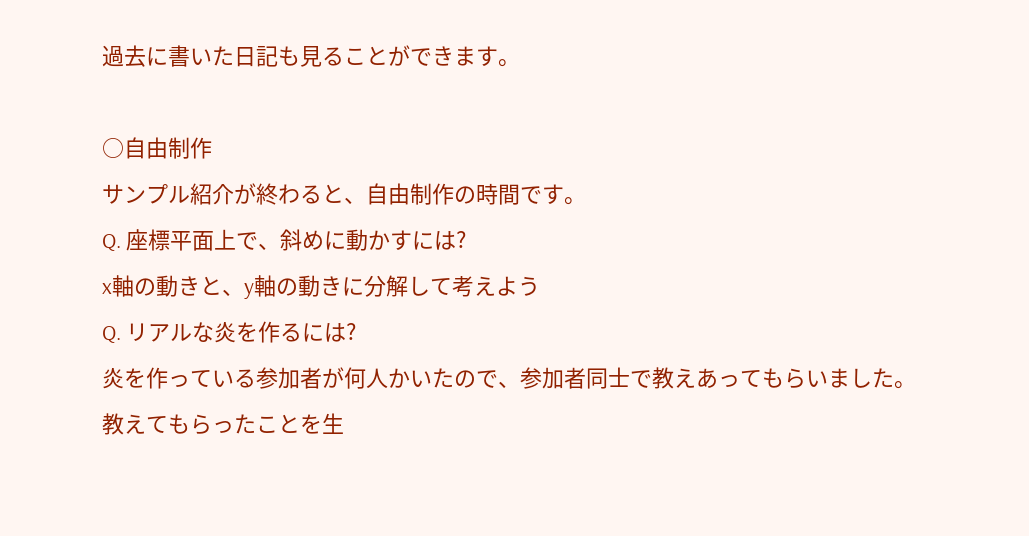過去に書いた日記も見ることができます。

○自由制作
サンプル紹介が終わると、自由制作の時間です。
Q. 座標平面上で、斜めに動かすには?
x軸の動きと、y軸の動きに分解して考えよう
Q. リアルな炎を作るには?
炎を作っている参加者が何人かいたので、参加者同士で教えあってもらいました。
教えてもらったことを生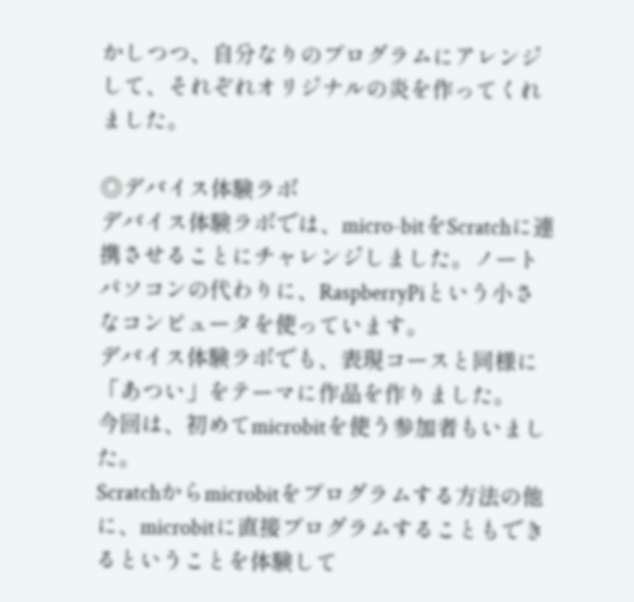かしつつ、自分なりのプログラムにアレンジして、それぞれオリジナルの炎を作ってくれました。

◎デバイス体験ラボ
デバイス体験ラボでは、micro-bitをScratchに連携させることにチャレンジしました。ノートパソコンの代わりに、RaspberryPiという小さなコンピュータを使っています。
デバイス体験ラボでも、表現コースと同様に「あつい」をテーマに作品を作りました。
今回は、初めてmicrobitを使う参加者もいました。
Scratchからmicrobitをプログラムする方法の他に、microbitに直接プログラムすることもできるということを体験して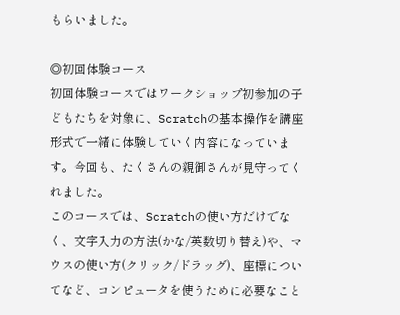もらいました。

◎初回体験コース
初回体験コースではワークショップ初参加の子どもたちを対象に、Scratchの基本操作を講座形式で一緒に体験していく内容になっています。今回も、たくさんの親御さんが見守ってくれました。
このコースでは、Scratchの使い方だけでなく、文字入力の方法(かな/英数切り替え)や、マウスの使い方(クリック/ドラッグ)、座標についてなど、コンピュータを使うために必要なこと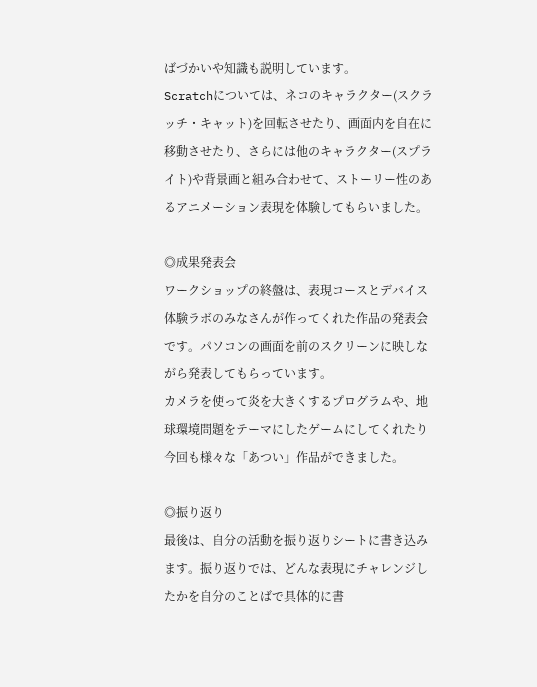ばづかいや知識も説明しています。
Scratchについては、ネコのキャラクター(スクラッチ・キャット)を回転させたり、画面内を自在に移動させたり、さらには他のキャラクター(スプライト)や背景画と組み合わせて、ストーリー性のあるアニメーション表現を体験してもらいました。

◎成果発表会
ワークショップの終盤は、表現コースとデバイス体験ラボのみなさんが作ってくれた作品の発表会です。パソコンの画面を前のスクリーンに映しながら発表してもらっています。
カメラを使って炎を大きくするプログラムや、地球環境問題をテーマにしたゲームにしてくれたり今回も様々な「あつい」作品ができました。

◎振り返り
最後は、自分の活動を振り返りシートに書き込みます。振り返りでは、どんな表現にチャレンジしたかを自分のことばで具体的に書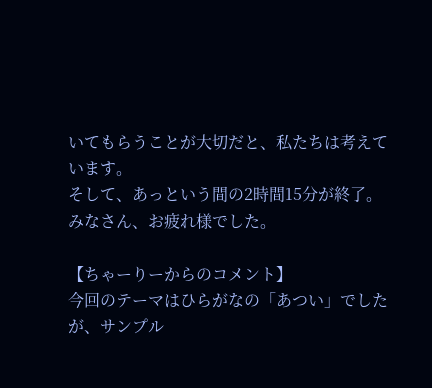いてもらうことが大切だと、私たちは考えています。
そして、あっという間の2時間15分が終了。
みなさん、お疲れ様でした。

【ちゃーりーからのコメント】
今回のテーマはひらがなの「あつい」でしたが、サンプル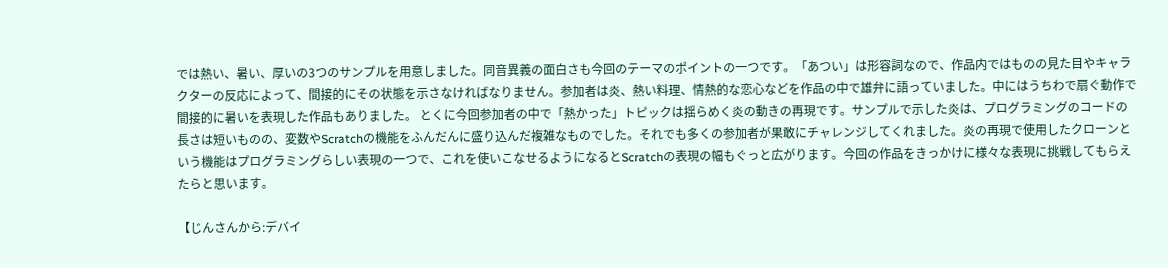では熱い、暑い、厚いの3つのサンプルを用意しました。同音異義の面白さも今回のテーマのポイントの一つです。「あつい」は形容詞なので、作品内ではものの見た目やキャラクターの反応によって、間接的にその状態を示さなければなりません。参加者は炎、熱い料理、情熱的な恋心などを作品の中で雄弁に語っていました。中にはうちわで扇ぐ動作で間接的に暑いを表現した作品もありました。 とくに今回参加者の中で「熱かった」トピックは揺らめく炎の動きの再現です。サンプルで示した炎は、プログラミングのコードの長さは短いものの、変数やScratchの機能をふんだんに盛り込んだ複雑なものでした。それでも多くの参加者が果敢にチャレンジしてくれました。炎の再現で使用したクローンという機能はプログラミングらしい表現の一つで、これを使いこなせるようになるとScratchの表現の幅もぐっと広がります。今回の作品をきっかけに様々な表現に挑戦してもらえたらと思います。

【じんさんから:デバイ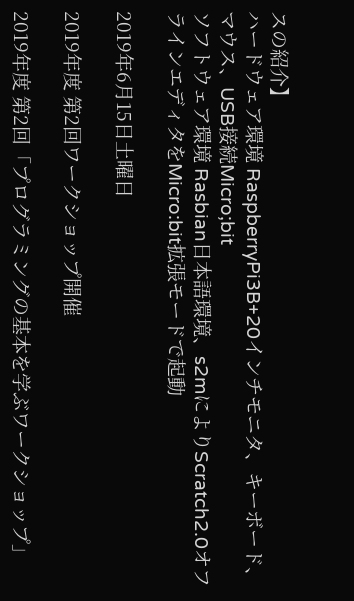スの紹介】
ハードウェア環境 RaspberryPi3B+20インチモニタ、キーボード、マウス、USB接続Micro;bit
ソフトウェア環境 Rasbian日本語環境、s2mによりScratch2.0オフラインエディタをMicro:bit拡張モードで起動

2019年6月15日土曜日

2019年度 第2回ワークショップ開催

2019年度 第2回「プログラミングの基本を学ぶワークショップ」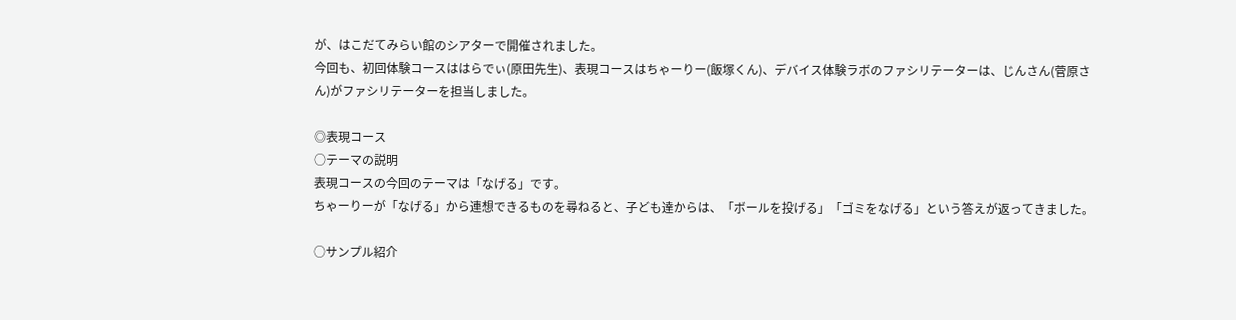が、はこだてみらい館のシアターで開催されました。
今回も、初回体験コースははらでぃ(原田先生)、表現コースはちゃーりー(飯塚くん)、デバイス体験ラボのファシリテーターは、じんさん(菅原さん)がファシリテーターを担当しました。

◎表現コース
○テーマの説明
表現コースの今回のテーマは「なげる」です。
ちゃーりーが「なげる」から連想できるものを尋ねると、子ども達からは、「ボールを投げる」「ゴミをなげる」という答えが返ってきました。

○サンプル紹介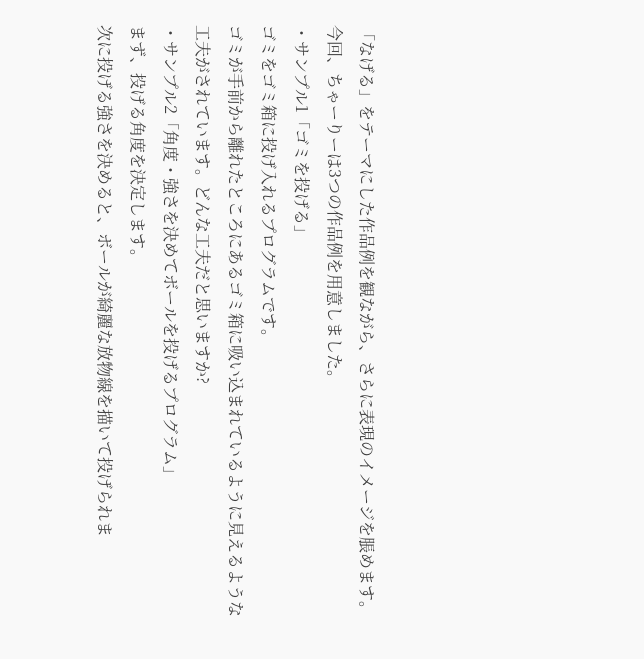「なげる」をテーマにした作品例を観ながら、さらに表現のイメージを脹めます。今回、ちゃーりーは3つの作品例を用意しました。
・サンプル1「ゴミを投げる」
ゴミをゴミ箱に投げ入れるプログラムです。
ゴミが手前から離れたところにあるゴミ箱に吸い込まれているように見えるような工夫がされています。どんな工夫だと思いますか?
・サンプル2「角度・強さを決めてボールを投げるプログラム」
まず、投げる角度を決定します。
次に投げる強さを決めると、ボールが綺麗な放物線を描いて投げられま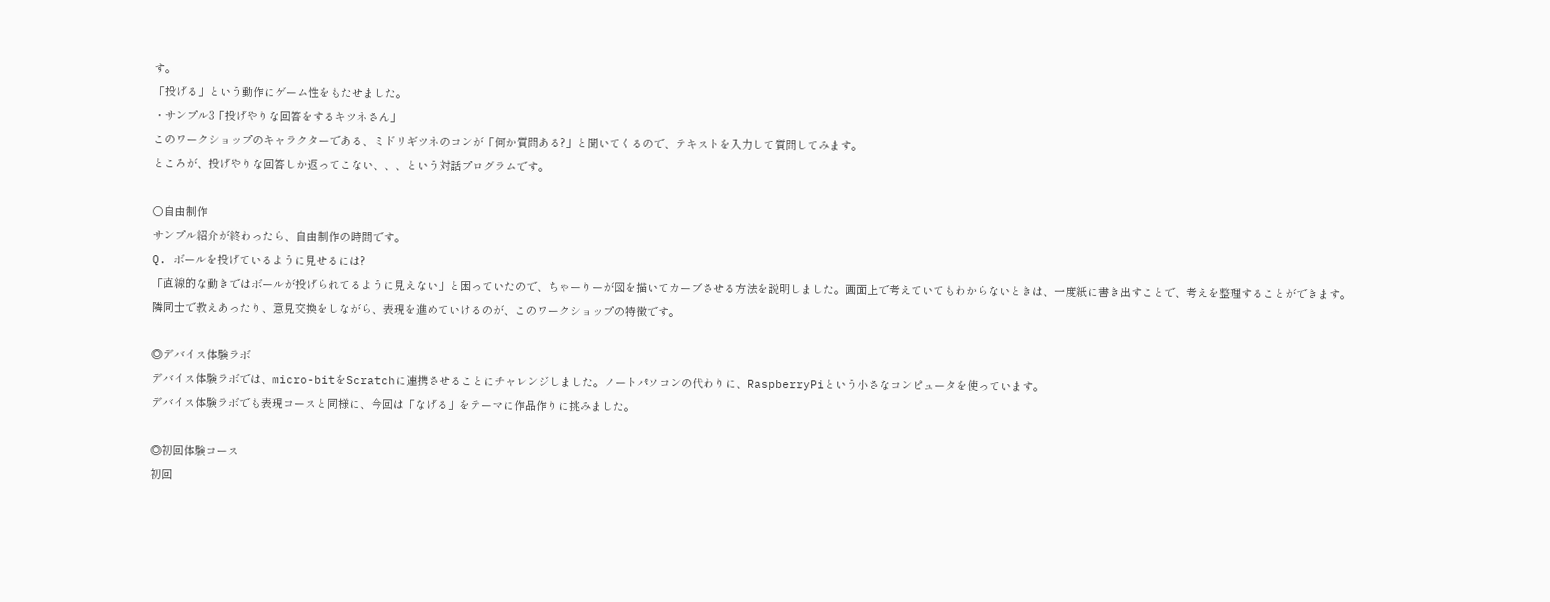す。
「投げる」という動作にゲーム性をもたせました。
・サンプル3「投げやりな回答をするキツネさん」
このワークショップのキャラクターである、ミドリギツネのコンが「何か質問ある?」と聞いてくるので、テキストを入力して質問してみます。
ところが、投げやりな回答しか返ってこない、、、という対話プログラムです。

○自由制作
サンプル紹介が終わったら、自由制作の時間です。
Q. ボールを投げているように見せるには?
「直線的な動きではボールが投げられてるように見えない」と困っていたので、ちゃーりーが図を描いてカーブさせる方法を説明しました。画面上で考えていてもわからないときは、一度紙に書き出すことで、考えを整理することができます。
隣同士で教えあったり、意見交換をしながら、表現を進めていけるのが、このワークショップの特徴です。

◎デバイス体験ラボ
デバイス体験ラボでは、micro-bitをScratchに連携させることにチャレンジしました。ノートパソコンの代わりに、RaspberryPiという小さなコンピュータを使っています。
デバイス体験ラボでも表現コースと同様に、今回は「なげる」をテーマに作品作りに挑みました。

◎初回体験コース
初回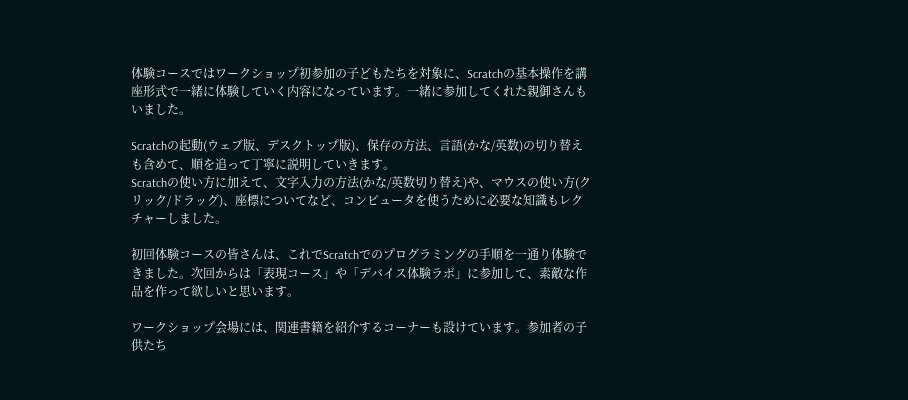体験コースではワークショップ初参加の子どもたちを対象に、Scratchの基本操作を講座形式で一緒に体験していく内容になっています。一緒に参加してくれた親御さんもいました。

Scratchの起動(ウェブ版、デスクトップ版)、保存の方法、言語(かな/英数)の切り替えも含めて、順を追って丁寧に説明していきます。
Scratchの使い方に加えて、文字入力の方法(かな/英数切り替え)や、マウスの使い方(クリック/ドラッグ)、座標についてなど、コンピュータを使うために必要な知識もレクチャーしました。

初回体験コースの皆さんは、これでScratchでのプログラミングの手順を一通り体験できました。次回からは「表現コース」や「デバイス体験ラボ」に参加して、素敵な作品を作って欲しいと思います。

ワークショップ会場には、関連書籍を紹介するコーナーも設けています。参加者の子供たち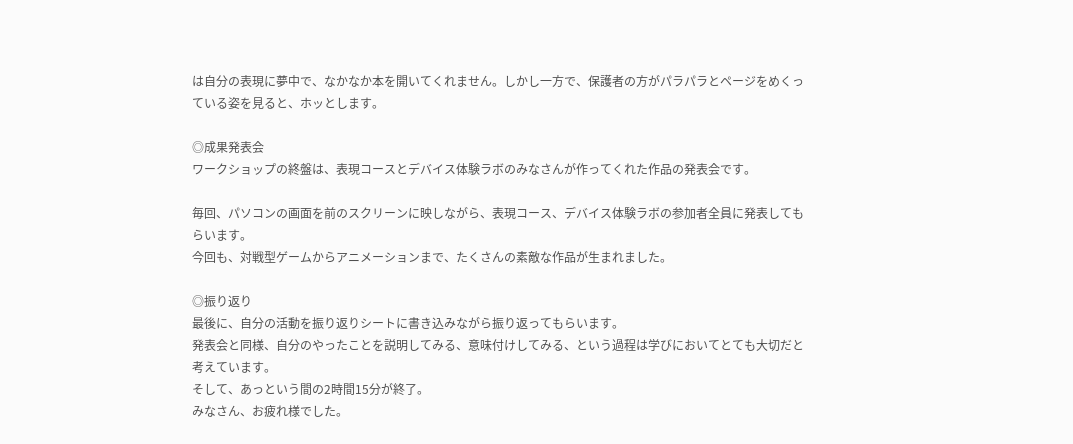は自分の表現に夢中で、なかなか本を開いてくれません。しかし一方で、保護者の方がパラパラとページをめくっている姿を見ると、ホッとします。

◎成果発表会
ワークショップの終盤は、表現コースとデバイス体験ラボのみなさんが作ってくれた作品の発表会です。

毎回、パソコンの画面を前のスクリーンに映しながら、表現コース、デバイス体験ラボの参加者全員に発表してもらいます。
今回も、対戦型ゲームからアニメーションまで、たくさんの素敵な作品が生まれました。

◎振り返り
最後に、自分の活動を振り返りシートに書き込みながら振り返ってもらいます。
発表会と同様、自分のやったことを説明してみる、意味付けしてみる、という過程は学びにおいてとても大切だと考えています。
そして、あっという間の2時間15分が終了。
みなさん、お疲れ様でした。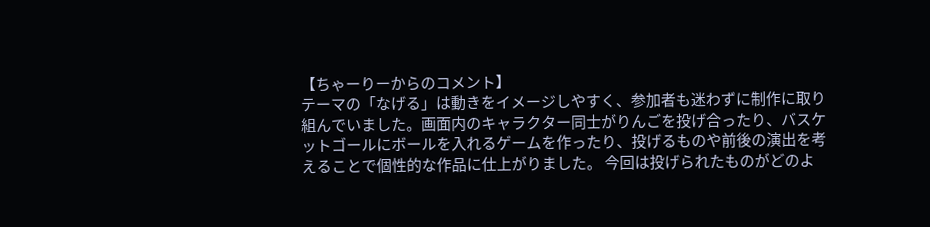【ちゃーりーからのコメント】
テーマの「なげる」は動きをイメージしやすく、参加者も迷わずに制作に取り組んでいました。画面内のキャラクター同士がりんごを投げ合ったり、バスケットゴールにボールを入れるゲームを作ったり、投げるものや前後の演出を考えることで個性的な作品に仕上がりました。 今回は投げられたものがどのよ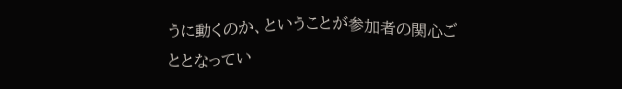うに動くのか、ということが参加者の関心ごととなってい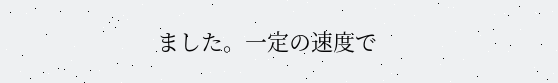ました。一定の速度で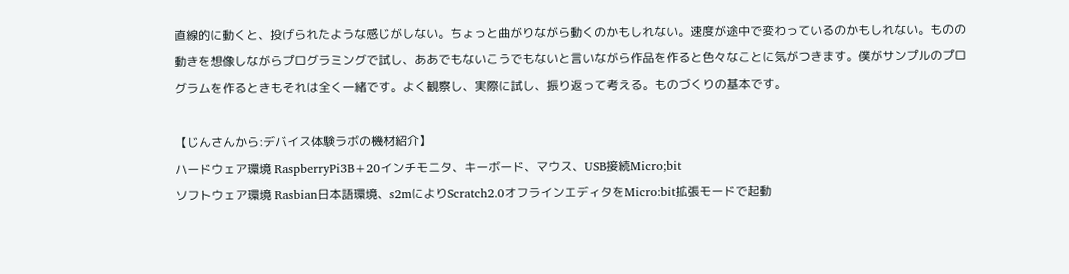直線的に動くと、投げられたような感じがしない。ちょっと曲がりながら動くのかもしれない。速度が途中で変わっているのかもしれない。ものの動きを想像しながらプログラミングで試し、ああでもないこうでもないと言いながら作品を作ると色々なことに気がつきます。僕がサンプルのプログラムを作るときもそれは全く一緒です。よく観察し、実際に試し、振り返って考える。ものづくりの基本です。

【じんさんから:デバイス体験ラボの機材紹介】
ハードウェア環境 RaspberryPi3B+20インチモニタ、キーボード、マウス、USB接続Micro;bit
ソフトウェア環境 Rasbian日本語環境、s2mによりScratch2.0オフラインエディタをMicro:bit拡張モードで起動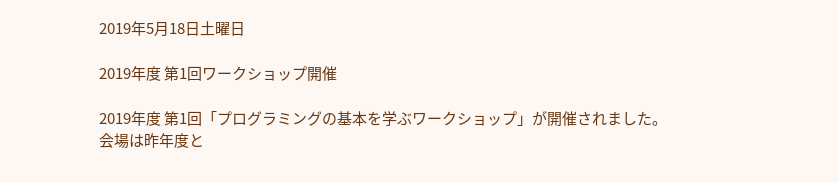2019年5月18日土曜日

2019年度 第1回ワークショップ開催

2019年度 第1回「プログラミングの基本を学ぶワークショップ」が開催されました。
会場は昨年度と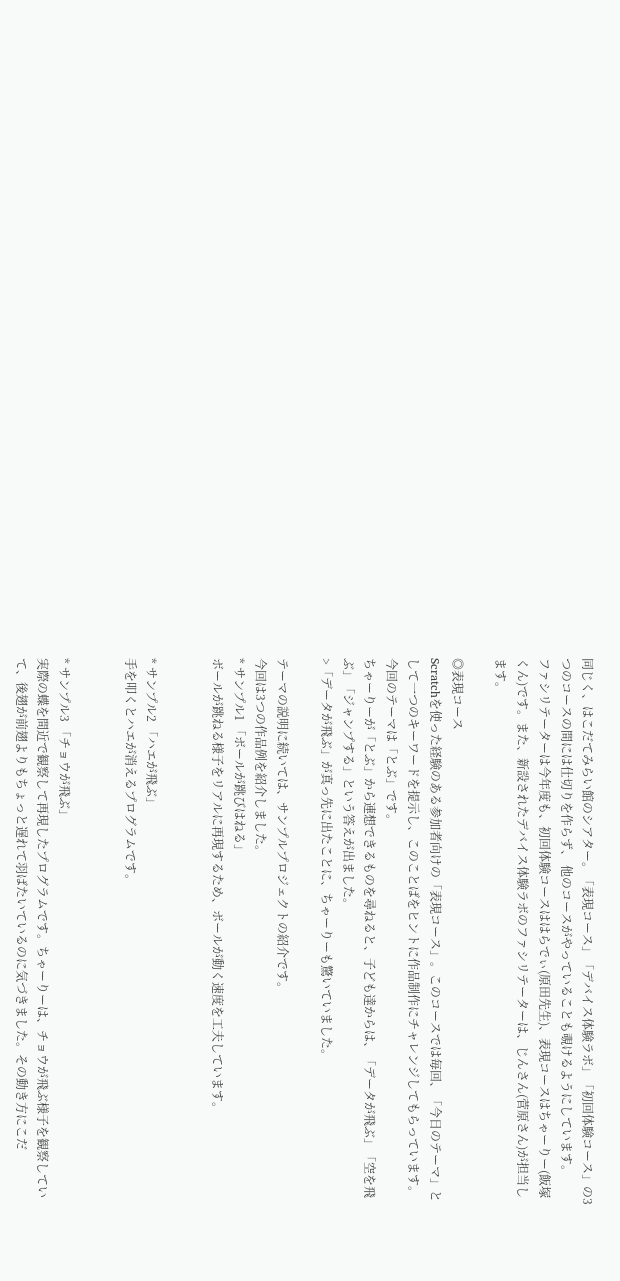同じく、はこだてみらい館のシアター。「表現コース」「デバイス体験ラボ」「初回体験コース」の3つのコースの間には仕切りを作らず、 他のコースがやっていることも覗けるようにしています。
ファシリテーターは今年度も、初回体験コースははらでぃ(原田先生)、表現コースはちゃーりー(飯塚くん)です。また、新設されたデバイス体験ラボのファシリテーターは、じんさん(菅原さん)が担当します。

◎表現コース
Scratchを使った経験のある参加者向けの「表現コース」。このコースでは毎回、「今日のテーマ」として一つのキーワードを提示し、このことばをヒントに作品制作にチャレンジしてもらっています。
今回のテーマは「とぶ」です。
ちゃーりーが「とぶ」から連想できるものを尋ねると、子ども達からは、「データが飛ぶ」「空を飛ぶ」「ジャンプする」という答えが出ました。
>「データが飛ぶ」が真っ先に出たことに、ちゃーりーも驚いていました。

テーマの説明に続いては、サンプルプロジェクトの紹介です。
今回は3つの作品例を紹介しました。
* サンプル1 「ボールが跳びはねる」
ボールが跳ねる様子をリアルに再現するため、ボールが動く速度を工夫しています。


* サンプル2 「ハエが飛ぶ」
手を叩くとハエが消えるプログラムです。


* サンプル3 「チョウが飛ぶ」
実際の蝶を間近で観察して再現したプログラムです。ちゃーりーは、チョウが飛ぶ様子を観察していて、後翅が前翅よりもちょっと遅れて羽ばたいているのに気づきました。その動き方にこだ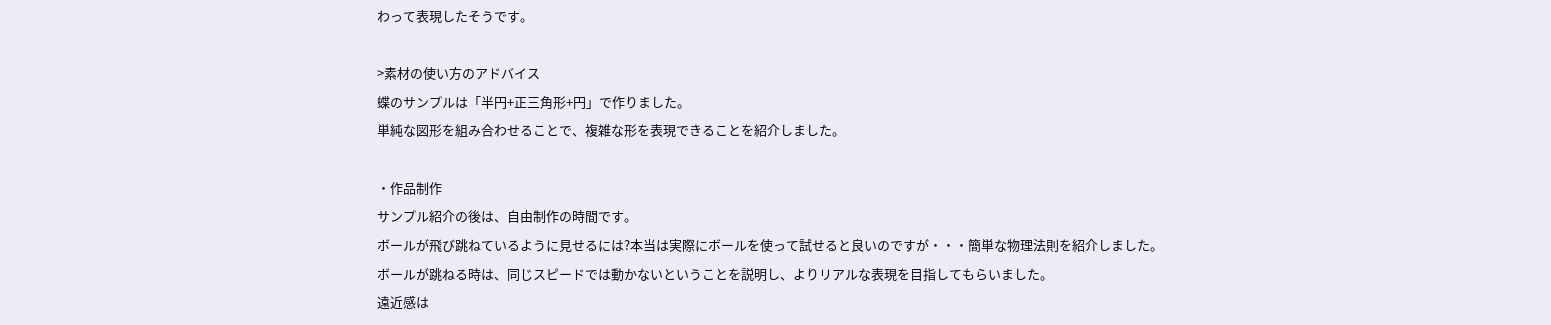わって表現したそうです。

>素材の使い方のアドバイス
蝶のサンプルは「半円+正三角形+円」で作りました。
単純な図形を組み合わせることで、複雑な形を表現できることを紹介しました。

・作品制作
サンプル紹介の後は、自由制作の時間です。
ボールが飛び跳ねているように見せるには?本当は実際にボールを使って試せると良いのですが・・・簡単な物理法則を紹介しました。
ボールが跳ねる時は、同じスピードでは動かないということを説明し、よりリアルな表現を目指してもらいました。
遠近感は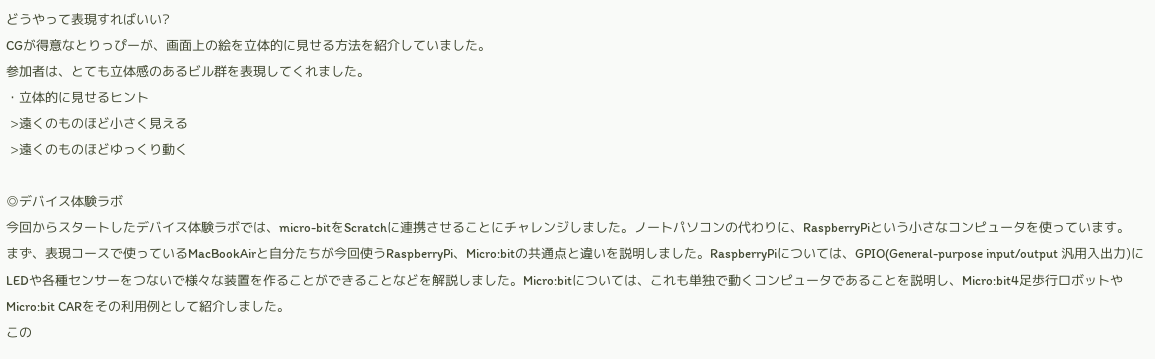どうやって表現すればいい?
CGが得意なとりっぴーが、画面上の絵を立体的に見せる方法を紹介していました。
参加者は、とても立体感のあるビル群を表現してくれました。
・立体的に見せるヒント
 >遠くのものほど小さく見える
 >遠くのものほどゆっくり動く

◎デバイス体験ラボ
今回からスタートしたデバイス体験ラボでは、micro-bitをScratchに連携させることにチャレンジしました。ノートパソコンの代わりに、RaspberryPiという小さなコンピュータを使っています。
まず、表現コースで使っているMacBookAirと自分たちが今回使うRaspberryPi、Micro:bitの共通点と違いを説明しました。RaspberryPiについては、GPIO(General-purpose input/output 汎用入出力)にLEDや各種センサーをつないで様々な装置を作ることができることなどを解説しました。Micro:bitについては、これも単独で動くコンピュータであることを説明し、Micro:bit4足歩行ロボットやMicro:bit CARをその利用例として紹介しました。
この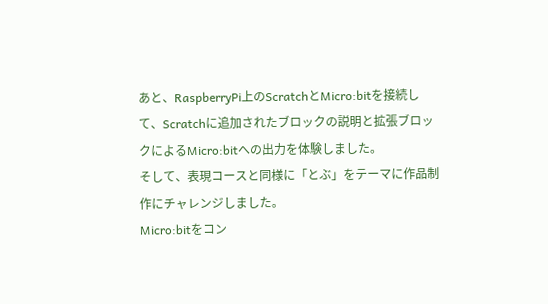あと、RaspberryPi上のScratchとMicro:bitを接続して、Scratchに追加されたブロックの説明と拡張ブロックによるMicro:bitへの出力を体験しました。
そして、表現コースと同様に「とぶ」をテーマに作品制作にチャレンジしました。
Micro:bitをコン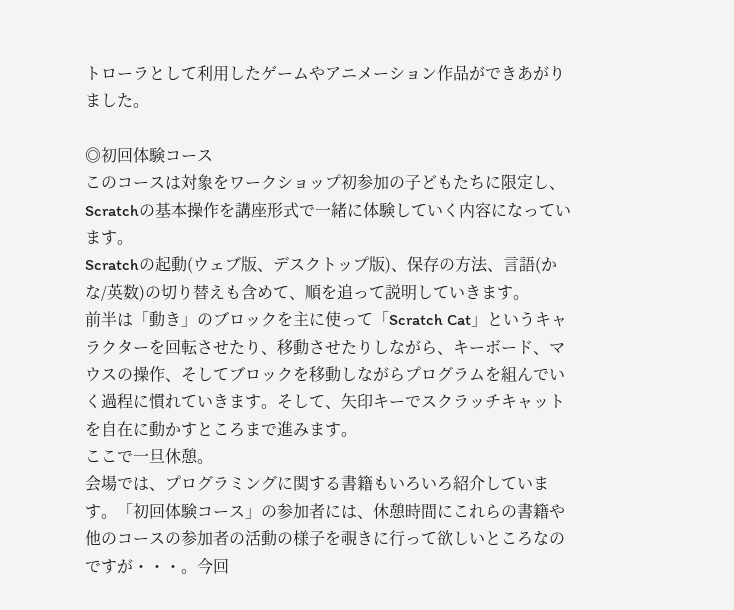トローラとして利用したゲームやアニメーション作品ができあがりました。

◎初回体験コース
このコースは対象をワークショップ初参加の子どもたちに限定し、Scratchの基本操作を講座形式で一緒に体験していく内容になっています。
Scratchの起動(ウェブ版、デスクトップ版)、保存の方法、言語(かな/英数)の切り替えも含めて、順を追って説明していきます。
前半は「動き」のブロックを主に使って「Scratch Cat」というキャラクターを回転させたり、移動させたりしながら、キーボード、マウスの操作、そしてブロックを移動しながらプログラムを組んでいく過程に慣れていきます。そして、矢印キーでスクラッチキャットを自在に動かすところまで進みます。
ここで一旦休憩。
会場では、プログラミングに関する書籍もいろいろ紹介しています。「初回体験コース」の参加者には、休憩時間にこれらの書籍や他のコースの参加者の活動の様子を覗きに行って欲しいところなのですが・・・。今回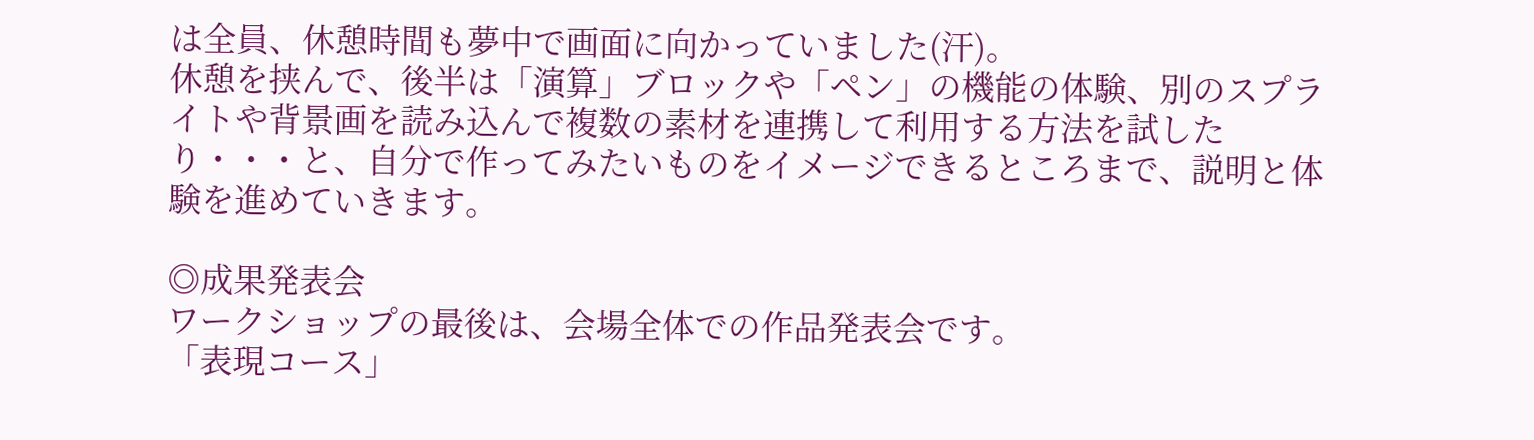は全員、休憩時間も夢中で画面に向かっていました(汗)。
休憩を挟んで、後半は「演算」ブロックや「ペン」の機能の体験、別のスプライトや背景画を読み込んで複数の素材を連携して利用する方法を試したり・・・と、自分で作ってみたいものをイメージできるところまで、説明と体験を進めていきます。

◎成果発表会
ワークショップの最後は、会場全体での作品発表会です。
「表現コース」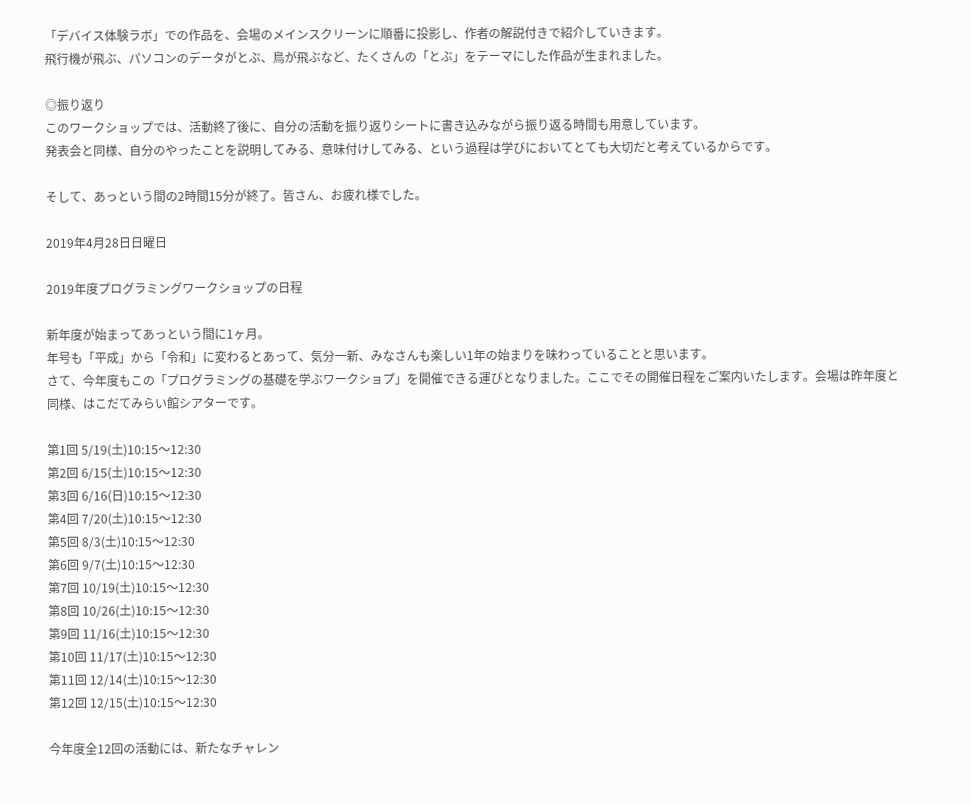「デバイス体験ラボ」での作品を、会場のメインスクリーンに順番に投影し、作者の解説付きで紹介していきます。
飛行機が飛ぶ、パソコンのデータがとぶ、鳥が飛ぶなど、たくさんの「とぶ」をテーマにした作品が生まれました。

◎振り返り
このワークショップでは、活動終了後に、自分の活動を振り返りシートに書き込みながら振り返る時間も用意しています。
発表会と同様、自分のやったことを説明してみる、意味付けしてみる、という過程は学びにおいてとても大切だと考えているからです。

そして、あっという間の2時間15分が終了。皆さん、お疲れ様でした。

2019年4月28日日曜日

2019年度プログラミングワークショップの日程

新年度が始まってあっという間に1ヶ月。
年号も「平成」から「令和」に変わるとあって、気分一新、みなさんも楽しい1年の始まりを味わっていることと思います。
さて、今年度もこの「プログラミングの基礎を学ぶワークショプ」を開催できる運びとなりました。ここでその開催日程をご案内いたします。会場は昨年度と同様、はこだてみらい館シアターです。

第1回 5/19(土)10:15〜12:30
第2回 6/15(土)10:15〜12:30
第3回 6/16(日)10:15〜12:30
第4回 7/20(土)10:15〜12:30
第5回 8/3(土)10:15〜12:30
第6回 9/7(土)10:15〜12:30
第7回 10/19(土)10:15〜12:30
第8回 10/26(土)10:15〜12:30
第9回 11/16(土)10:15〜12:30
第10回 11/17(土)10:15〜12:30
第11回 12/14(土)10:15〜12:30
第12回 12/15(土)10:15〜12:30

今年度全12回の活動には、新たなチャレン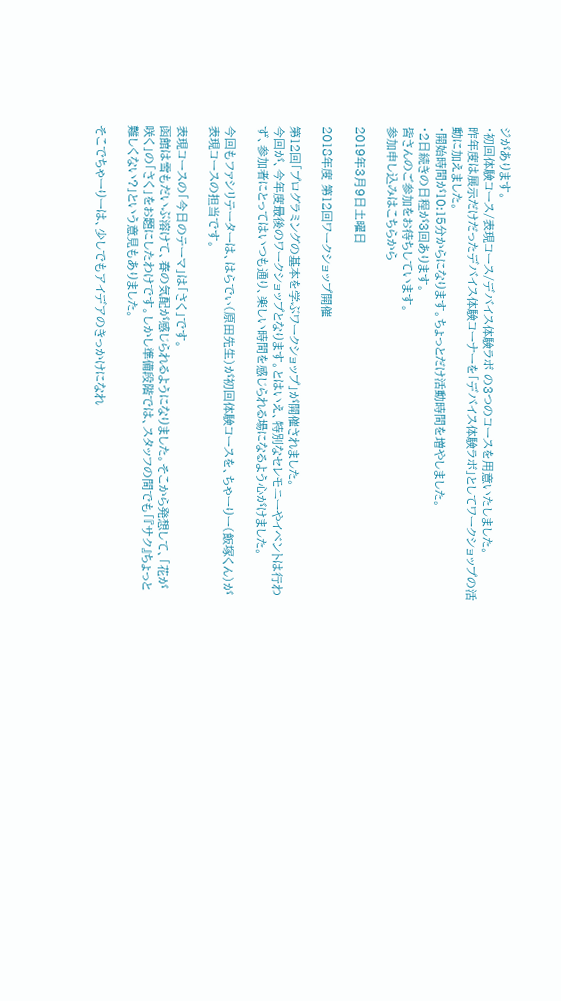ジがあります。
・初回体験コース/表現コース/デバイス体験ラボ の3つのコースを用意いたしました。
昨年度は展示だけだったデバイス体験コーナーを「デバイス体験ラボ」としてワークショップの活動に加えました。
・開始時間が10:15分からになります。ちょっとだけ活動時間を増やしました。
・2日続きの日程が3回あります。
皆さんのご参加をお待ちしています。
参加申し込みはこちらから

2019年3月9日土曜日

2018年度 第12回ワークショップ開催

第12回「プログラミングの基本を学ぶワークショップ」が開催されました。
今回が、今年度最後のワークショップとなります。とはいえ、特別なセレモニーやイベントは行わず、参加者にとってはいつも通り、楽しい時間を感じられる場になるよう心がけました。

今回もファシリテーターは、はらでぃ(原田先生)が初回体験コースを、ちゃーりー(飯塚くん)が表現コースの担当です。

表現コースの「今日のテーマ」は「さく」です。
函館は雪もだいぶ溶けて、春の気配が感じられるようになりました。そこから発想して、「花が咲く」の「さく」をお題にしたわけです。しかし準備段階では、スタッフの間でも「『サク』ちょっと難しくない?」という意見もありました。

そこでちゃーりーは、少しでもアイデアのきっかけになれ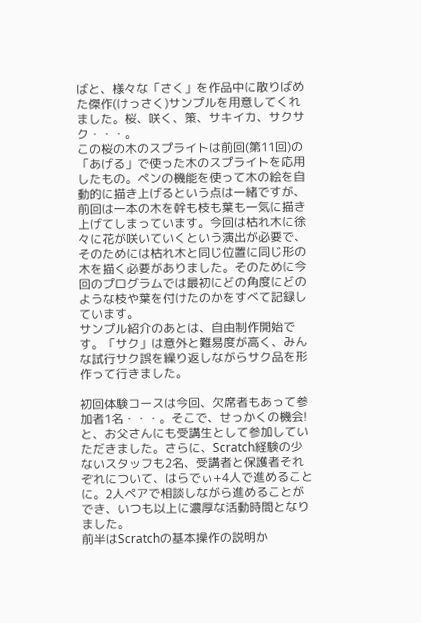ばと、様々な「さく」を作品中に散りばめた傑作(けっさく)サンプルを用意してくれました。桜、咲く、策、サキイカ、サクサク・・・。
この桜の木のスプライトは前回(第11回)の「あげる」で使った木のスプライトを応用したもの。ペンの機能を使って木の絵を自動的に描き上げるという点は一緒ですが、前回は一本の木を幹も枝も葉も一気に描き上げてしまっています。今回は枯れ木に徐々に花が咲いていくという演出が必要で、そのためには枯れ木と同じ位置に同じ形の木を描く必要がありました。そのために今回のプログラムでは最初にどの角度にどのような枝や葉を付けたのかをすべて記録しています。
サンプル紹介のあとは、自由制作開始です。「サク」は意外と難易度が高く、みんな試行サク誤を繰り返しながらサク品を形作って行きました。

初回体験コースは今回、欠席者もあって参加者1名・・・。そこで、せっかくの機会!と、お父さんにも受講生として参加していただきました。さらに、Scratch経験の少ないスタッフも2名、受講者と保護者それぞれについて、はらでぃ+4人で進めることに。2人ペアで相談しながら進めることができ、いつも以上に濃厚な活動時間となりました。
前半はScratchの基本操作の説明か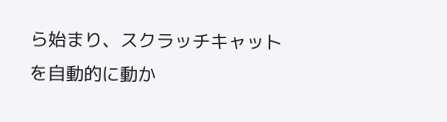ら始まり、スクラッチキャットを自動的に動か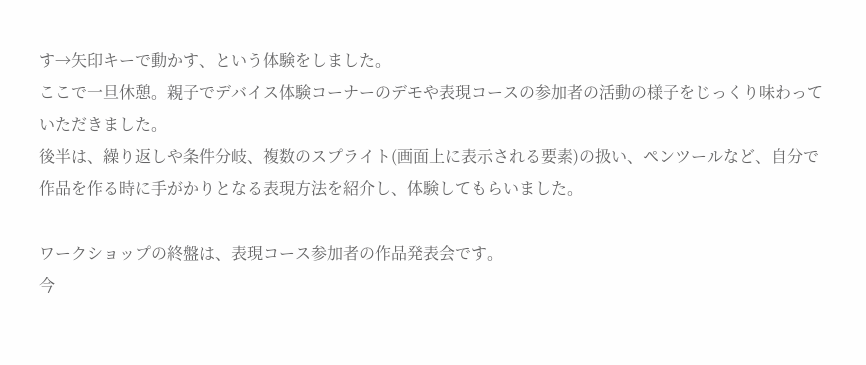す→矢印キーで動かす、という体験をしました。
ここで一旦休憩。親子でデバイス体験コーナーのデモや表現コースの参加者の活動の様子をじっくり味わっていただきました。
後半は、繰り返しや条件分岐、複数のスプライト(画面上に表示される要素)の扱い、ペンツールなど、自分で作品を作る時に手がかりとなる表現方法を紹介し、体験してもらいました。

ワークショップの終盤は、表現コース参加者の作品発表会です。
今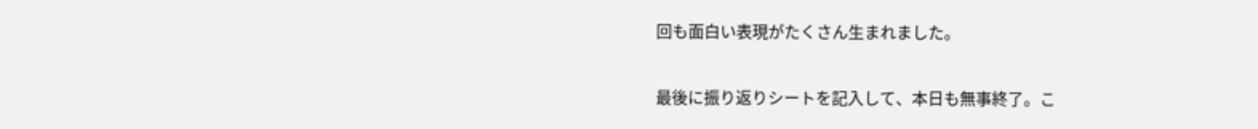回も面白い表現がたくさん生まれました。

最後に振り返りシートを記入して、本日も無事終了。こ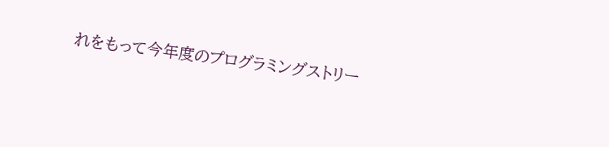れをもって今年度のプログラミングストリー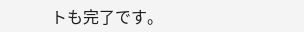トも完了です。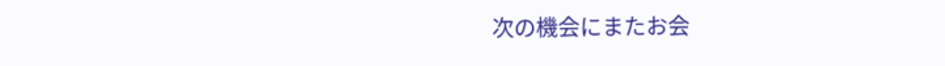次の機会にまたお会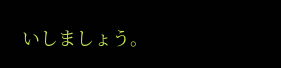いしましょう。